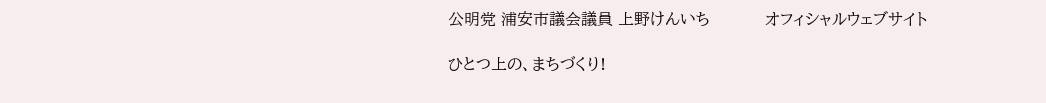公明党 浦安市議会議員 上野けんいち           オフィシャルウェブサイト

ひとつ上の、まちづくり!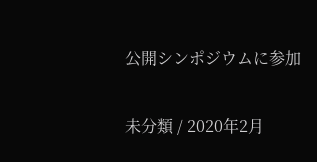公開シンポジウムに参加

未分類 / 2020年2月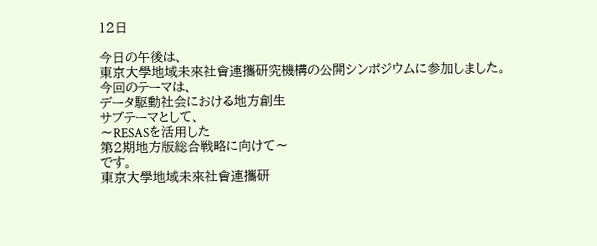12日

今日の午後は、
東京大學地域未來社會連攜研究機構の公開シンポジウムに参加しました。
今回のテーマは、
データ駆動社会における地方創生
サブテーマとして、
〜RESASを活用した
第2期地方版総合戦略に向けて〜
です。
東京大學地域未來社會連攜研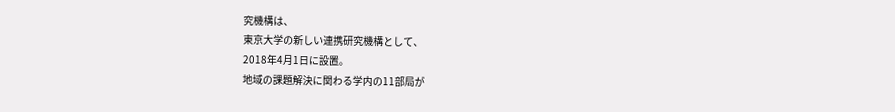究機構は、
東京大学の新しい連携研究機構として、
2018年4月1日に設置。
地域の課題解決に関わる学内の11部局が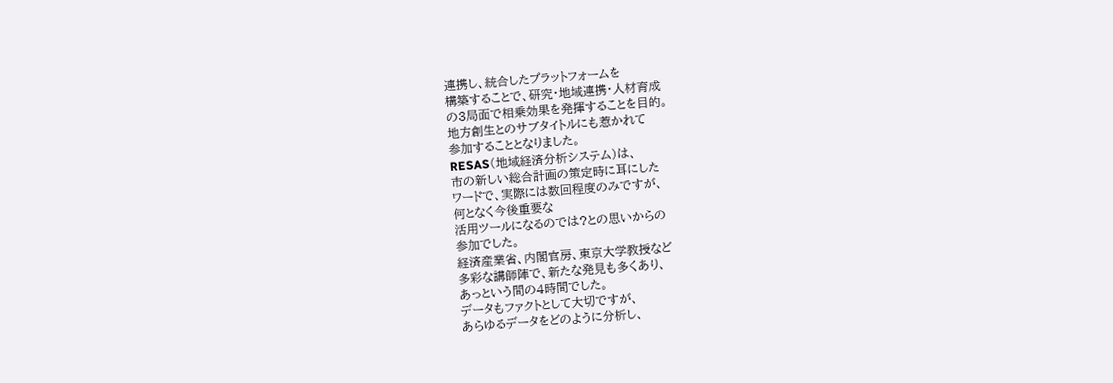連携し、統合したプラットフォームを
構築することで、研究・地域連携・人材育成
の3局面で相乗効果を発揮することを目的。
地方創生とのサブタイトルにも惹かれて
参加することとなりました。
RESAS(地域経済分析システム)は、
市の新しい総合計画の策定時に耳にした
ワードで、実際には数回程度のみですが、
何となく今後重要な
活用ツールになるのでは?との思いからの
参加でした。
経済産業省、内閣官房、東京大学教授など
多彩な講師陣で、新たな発見も多くあり、
あっという間の4時間でした。
データもファクトとして大切ですが、
あらゆるデータをどのように分析し、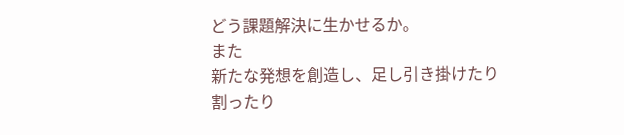どう課題解決に生かせるか。
また
新たな発想を創造し、足し引き掛けたり
割ったり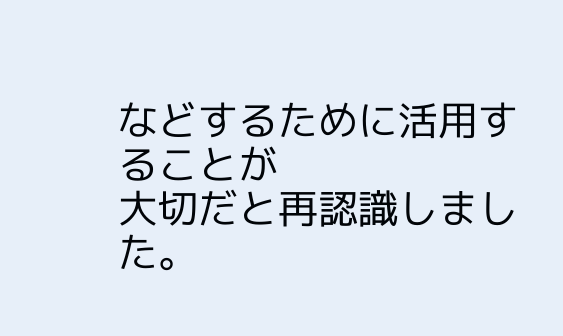などするために活用することが
大切だと再認識しました。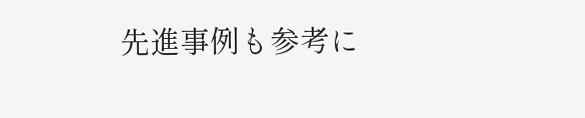先進事例も参考に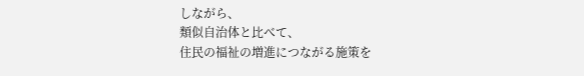しながら、
類似自治体と比べて、
住民の福祉の増進につながる施策を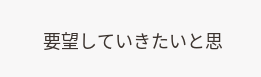要望していきたいと思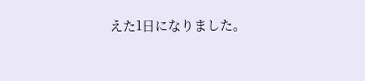えた1日になりました。